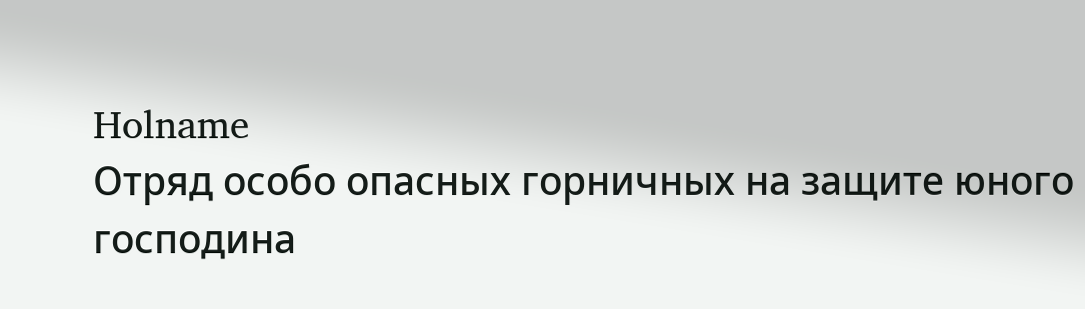Holname
Отряд особо опасных горничных на защите юного господина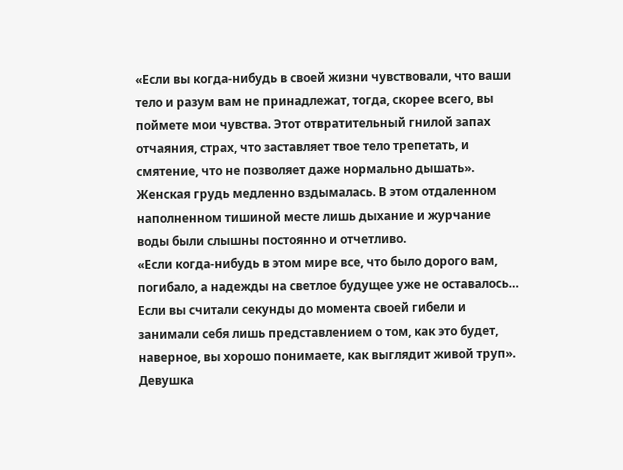«Если вы когда-нибудь в своей жизни чувствовали, что ваши тело и разум вам не принадлежат, тогда, скорее всего, вы поймете мои чувства. Этот отвратительный гнилой запах отчаяния, страх, что заставляет твое тело трепетать, и смятение, что не позволяет даже нормально дышать».
Женская грудь медленно вздымалась. В этом отдаленном наполненном тишиной месте лишь дыхание и журчание воды были слышны постоянно и отчетливо.
«Если когда-нибудь в этом мире все, что было дорого вам, погибало, а надежды на светлое будущее уже не оставалось… Если вы считали секунды до момента своей гибели и занимали себя лишь представлением о том, как это будет, наверное, вы хорошо понимаете, как выглядит живой труп».
Девушка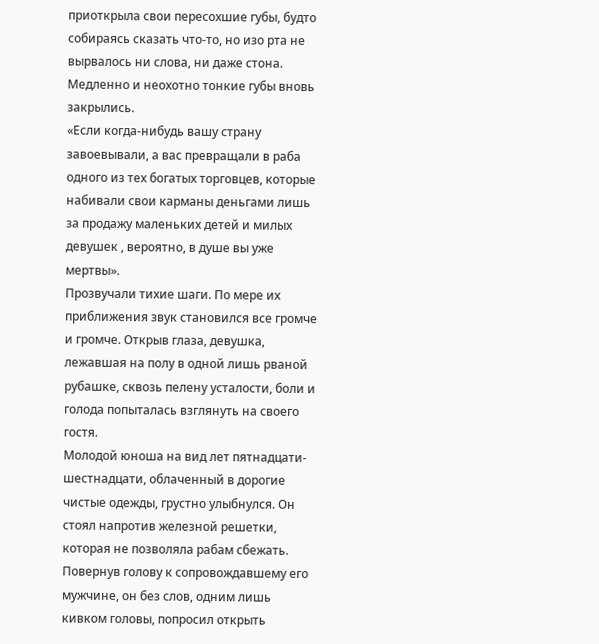приоткрыла свои пересохшие губы, будто собираясь сказать что-то, но изо рта не вырвалось ни слова, ни даже стона. Медленно и неохотно тонкие губы вновь закрылись.
«Если когда-нибудь вашу страну завоевывали, а вас превращали в раба одного из тех богатых торговцев, которые набивали свои карманы деньгами лишь за продажу маленьких детей и милых девушек , вероятно, в душе вы уже мертвы».
Прозвучали тихие шаги. По мере их приближения звук становился все громче и громче. Открыв глаза, девушка, лежавшая на полу в одной лишь рваной рубашке, сквозь пелену усталости, боли и голода попыталась взглянуть на своего гостя.
Молодой юноша на вид лет пятнадцати-шестнадцати, облаченный в дорогие чистые одежды, грустно улыбнулся. Он стоял напротив железной решетки, которая не позволяла рабам сбежать. Повернув голову к сопровождавшему его мужчине, он без слов, одним лишь кивком головы, попросил открыть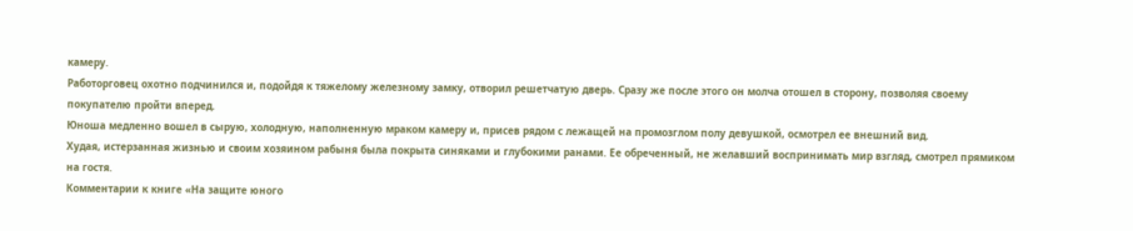камеру.
Работорговец охотно подчинился и, подойдя к тяжелому железному замку, отворил решетчатую дверь. Сразу же после этого он молча отошел в сторону, позволяя своему покупателю пройти вперед.
Юноша медленно вошел в сырую, холодную, наполненную мраком камеру и, присев рядом с лежащей на промозглом полу девушкой, осмотрел ее внешний вид.
Худая, истерзанная жизнью и своим хозяином рабыня была покрыта синяками и глубокими ранами. Ее обреченный, не желавший воспринимать мир взгляд, смотрел прямиком на гостя.
Комментарии к книге «На защите юного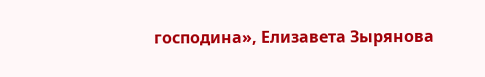господина», Елизавета Зырянова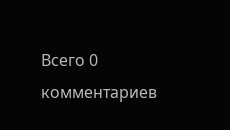Всего 0 комментариев